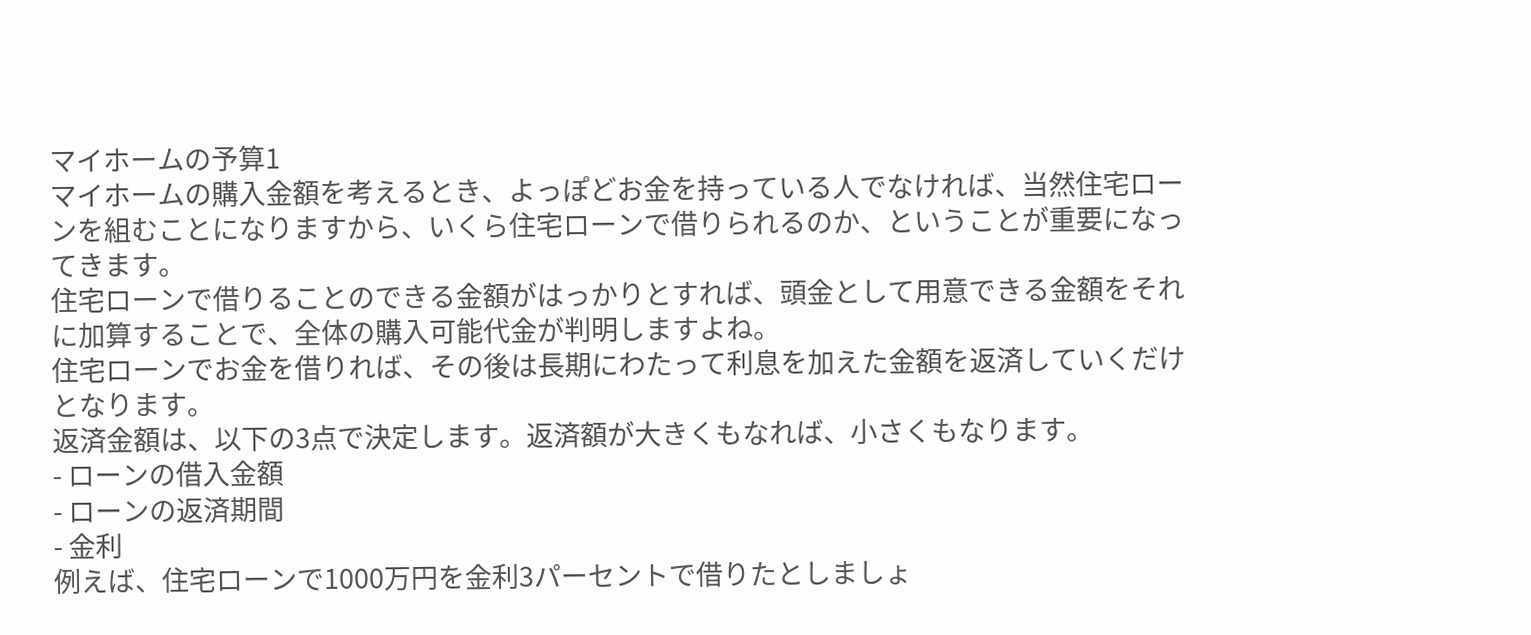マイホームの予算1
マイホームの購入金額を考えるとき、よっぽどお金を持っている人でなければ、当然住宅ローンを組むことになりますから、いくら住宅ローンで借りられるのか、ということが重要になってきます。
住宅ローンで借りることのできる金額がはっかりとすれば、頭金として用意できる金額をそれに加算することで、全体の購入可能代金が判明しますよね。
住宅ローンでお金を借りれば、その後は長期にわたって利息を加えた金額を返済していくだけとなります。
返済金額は、以下の3点で決定します。返済額が大きくもなれば、小さくもなります。
- ローンの借入金額
- ローンの返済期間
- 金利
例えば、住宅ローンで1000万円を金利3パーセントで借りたとしましょ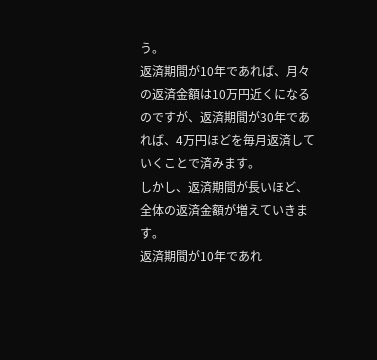う。
返済期間が10年であれば、月々の返済金額は10万円近くになるのですが、返済期間が30年であれば、4万円ほどを毎月返済していくことで済みます。
しかし、返済期間が長いほど、全体の返済金額が増えていきます。
返済期間が10年であれ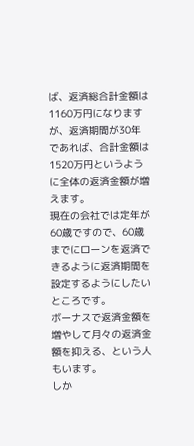ば、返済総合計金額は1160万円になりますが、返済期間が30年であれば、合計金額は1520万円というように全体の返済金額が増えます。
現在の会社では定年が60歳ですので、60歳までにローンを返済できるように返済期間を設定するようにしたいところです。
ボーナスで返済金額を増やして月々の返済金額を抑える、という人もいます。
しか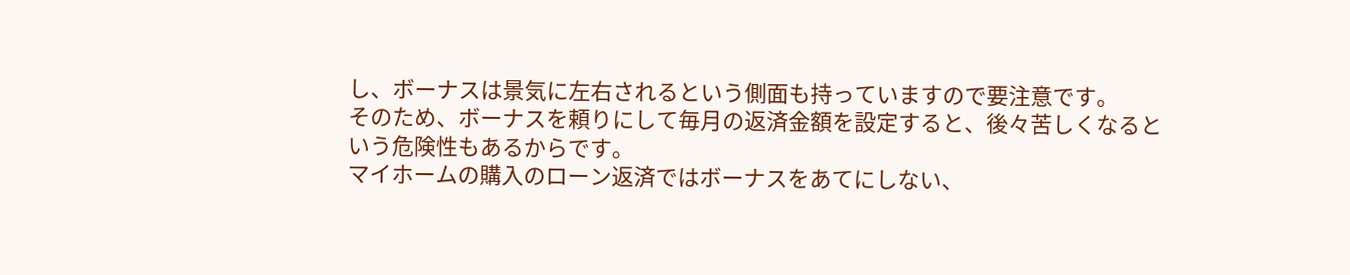し、ボーナスは景気に左右されるという側面も持っていますので要注意です。
そのため、ボーナスを頼りにして毎月の返済金額を設定すると、後々苦しくなるという危険性もあるからです。
マイホームの購入のローン返済ではボーナスをあてにしない、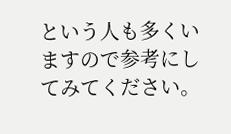という人も多くいますので参考にしてみてください。